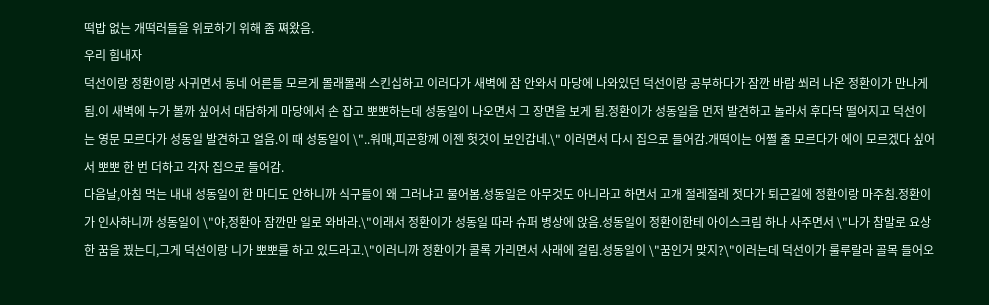떡밥 없는 개떡러들을 위로하기 위해 좀 쪄왔음.
우리 힘내자
덕선이랑 정환이랑 사귀면서 동네 어른들 모르게 몰래몰래 스킨십하고 이러다가 새벽에 잠 안와서 마당에 나와있던 덕선이랑 공부하다가 잠깐 바람 쐬러 나온 정환이가 만나게 됨.이 새벽에 누가 볼까 싶어서 대담하게 마당에서 손 잡고 뽀뽀하는데 성동일이 나오면서 그 장면을 보게 됨.정환이가 성동일을 먼저 발견하고 놀라서 후다닥 떨어지고 덕선이는 영문 모르다가 성동일 발견하고 얼음.이 때 성동일이 \"..워매,피곤항께 이젠 헛것이 보인갑네.\" 이러면서 다시 집으로 들어감.개떡이는 어쩔 줄 모르다가 에이 모르겠다 싶어서 뽀뽀 한 번 더하고 각자 집으로 들어감.
다음날,아침 먹는 내내 성동일이 한 마디도 안하니까 식구들이 왜 그러냐고 물어봄.성동일은 아무것도 아니라고 하면서 고개 절레절레 젓다가 퇴근길에 정환이랑 마주침.정환이가 인사하니까 성동일이 \"야,정환아 잠깐만 일로 와바라.\"이래서 정환이가 성동일 따라 슈퍼 병상에 앉음.성동일이 정환이한테 아이스크림 하나 사주면서 \"나가 참말로 요상한 꿈을 꿨는디,그게 덕선이랑 니가 뽀뽀를 하고 있드라고.\"이러니까 정환이가 콜록 가리면서 사래에 걸림.성동일이 \"꿈인거 맞지?\"이러는데 덕선이가 룰루랄라 골목 들어오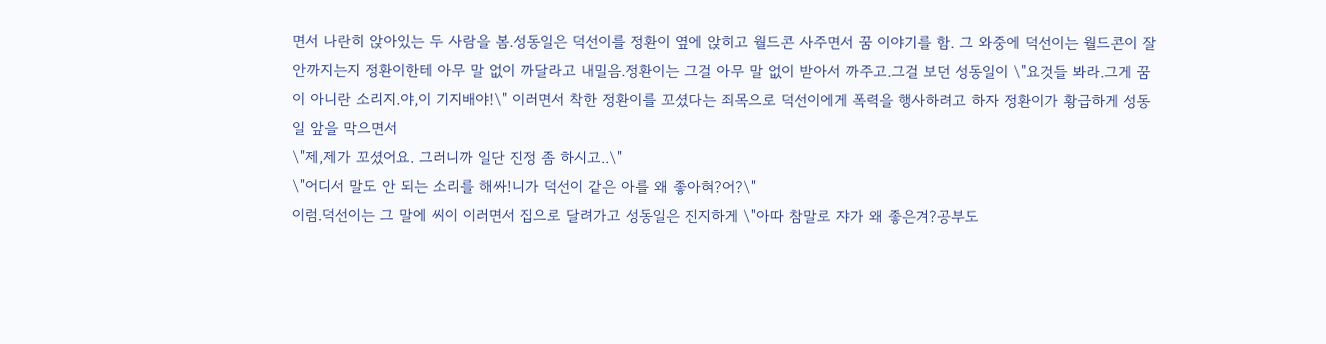면서 나란히 앉아있는 두 사람을 봄.성동일은 덕선이를 정환이 옆에 앉히고 월드콘 사주면서 꿈 이야기를 함. 그 와중에 덕선이는 월드콘이 잘 안까지는지 정환이한테 아무 말 없이 까달라고 내밀음.정환이는 그걸 아무 말 없이 받아서 까주고.그걸 보던 성동일이 \"요것들 봐라.그게 꿈이 아니란 소리지.야,이 기지배야!\" 이러면서 착한 정환이를 꼬셨다는 죄목으로 덕선이에게 폭력을 행사하려고 하자 정환이가 황급하게 성동일 앞을 막으면서
\"제,제가 꼬셨어요. 그러니까 일단 진정 좀 하시고..\"
\"어디서 말도 안 되는 소리를 해싸!니가 덕선이 같은 아를 왜 좋아혀?어?\"
이럼.덕선이는 그 말에 씨이 이러면서 집으로 달려가고 성동일은 진지하게 \"아따 참말로 쟈가 왜 좋은겨?공부도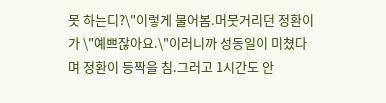못 하는디?\"이렇게 물어봄.머뭇거리던 정환이가 \"예쁘잖아요.\"이러니까 성동일이 미쳤다며 정환이 등짝을 침.그러고 1시간도 안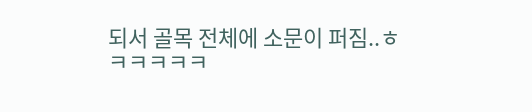되서 골목 전체에 소문이 퍼짐..ㅎ
ㅋㅋㅋㅋㅋ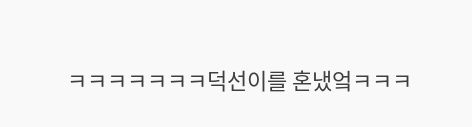ㅋㅋㅋㅋㅋㅋㅋ덕선이를 혼냈엌ㅋㅋㅋ